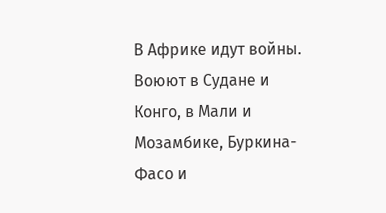В Африке идут войны. Воюют в Судане и Конго, в Мали и Мозамбике, Буркина-Фасо и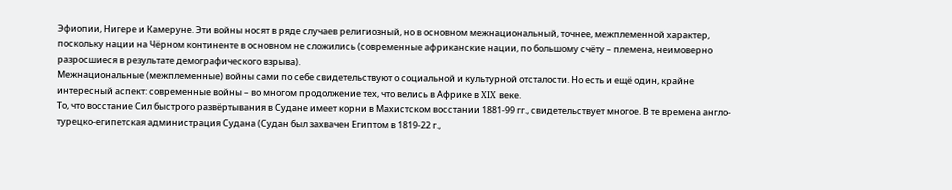Эфиопии, Нигере и Камеруне. Эти войны носят в ряде случаев религиозный, но в основном межнациональный, точнее, межплеменной характер, поскольку нации на Чёрном континенте в основном не сложились (современные африканские нации, по большому счёту – племена, неимоверно разросшиеся в результате демографического взрыва).
Межнациональные (межплеменные) войны сами по себе свидетельствуют о социальной и культурной отсталости. Но есть и ещё один, крайне интересный аспект: современные войны – во многом продолжение тех, что велись в Африке в XIX веке.
То, что восстание Сил быстрого развёртывания в Судане имеет корни в Махистском восстании 1881-99 гг., свидетельствует многое. В те времена англо-турецко-египетская администрация Судана (Судан был захвачен Египтом в 1819-22 г.,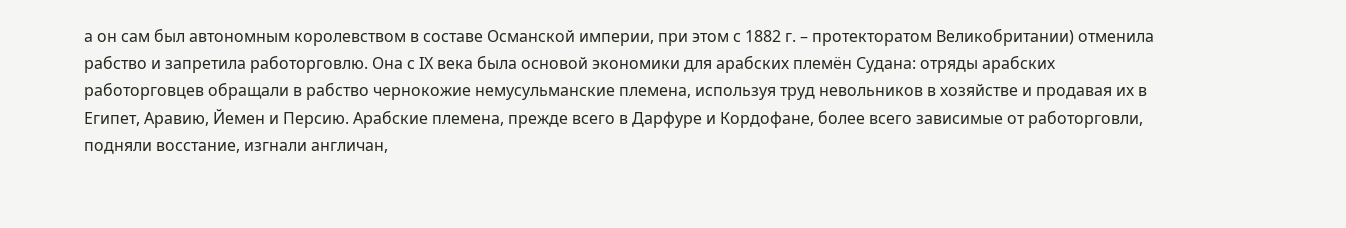а он сам был автономным королевством в составе Османской империи, при этом с 1882 г. – протекторатом Великобритании) отменила рабство и запретила работорговлю. Она с IХ века была основой экономики для арабских племён Судана: отряды арабских работорговцев обращали в рабство чернокожие немусульманские племена, используя труд невольников в хозяйстве и продавая их в Египет, Аравию, Йемен и Персию. Арабские племена, прежде всего в Дарфуре и Кордофане, более всего зависимые от работорговли, подняли восстание, изгнали англичан,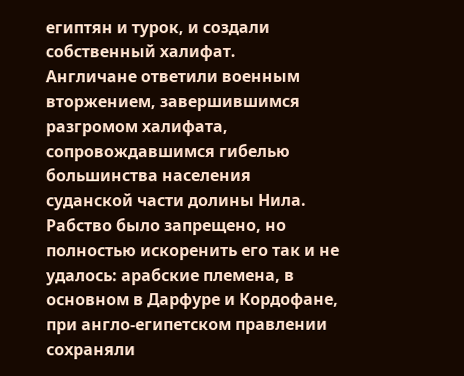египтян и турок, и создали собственный халифат.
Англичане ответили военным вторжением, завершившимся разгромом халифата, сопровождавшимся гибелью большинства населения суданской части долины Нила. Рабство было запрещено, но полностью искоренить его так и не удалось: арабские племена, в основном в Дарфуре и Кордофане, при англо-египетском правлении сохраняли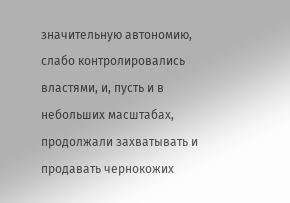значительную автономию, слабо контролировались властями, и, пусть и в небольших масштабах, продолжали захватывать и продавать чернокожих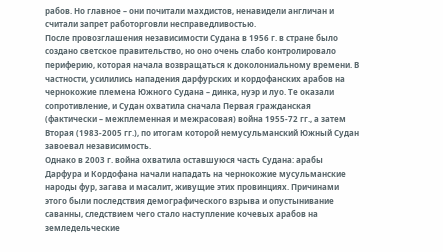рабов. Но главное – они почитали махдистов, ненавидели англичан и считали запрет работорговли несправедливостью.
После провозглашения независимости Судана в 1956 г. в стране было создано светское правительство, но оно очень слабо контролировало периферию, которая начала возвращаться к доколониальному времени. В частности, усилились нападения дарфурских и кордофанских арабов на чернокожие племена Южного Судана – динка, нуэр и луо. Те оказали сопротивление, и Судан охватила сначала Первая гражданская (фактически – межплеменная и межрасовая) война 1955-72 гг., а затем Вторая (1983-2005 гг.), по итогам которой немусульманский Южный Судан завоевал независимость.
Однако в 2003 г. война охватила оставшуюся часть Судана: арабы Дарфура и Кордофана начали нападать на чернокожие мусульманские народы фур, загава и масалит, живущие этих провинциях. Причинами этого были последствия демографического взрыва и опустынивание саванны, следствием чего стало наступление кочевых арабов на земледельческие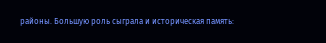районы. Большую роль сыграла и историческая память: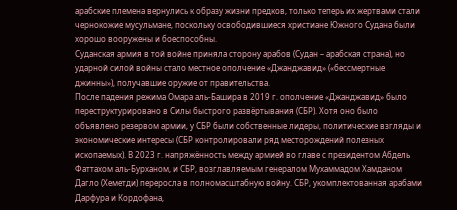арабские племена вернулись к образу жизни предков, только теперь их жертвами стали чернокожие мусульмане, поскольку освободившиеся христиане Южного Судана были хорошо вооружены и боеспособны.
Суданская армия в той войне приняла сторону арабов (Судан – арабская страна), но ударной силой войны стало местное ополчение «Джанджавид» («бессмертные джинны»), получавшие оружие от правительства.
После падения режима Омара аль-Башира в 2019 г. ополчение «Джанджавид» было переструктурировано в Силы быстрого развёртывания (СБР). Хотя оно было объявлено резервом армии, у СБР были собственные лидеры, политические взгляды и экономические интересы (СБР контролировали ряд месторождений полезных ископаемых). В 2023 г. напряжённость между армией во главе с президентом Абдель Фаттахом аль-Бурханом, и СБР, возглавляемым генералом Мухаммадом Хамданом Дагло (Хеметди) переросла в полномасштабную войну. СБР, укомплектованная арабами Дарфура и Кордофана,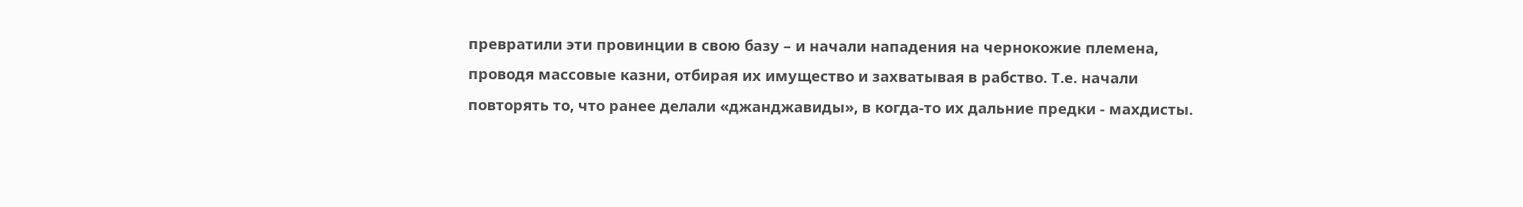превратили эти провинции в свою базу – и начали нападения на чернокожие племена, проводя массовые казни, отбирая их имущество и захватывая в рабство. Т.е. начали повторять то, что ранее делали «джанджавиды», в когда-то их дальние предки - махдисты.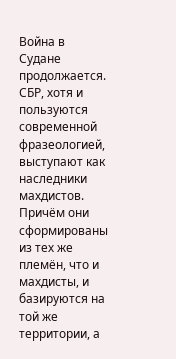Война в Судане продолжается. СБР, хотя и пользуются современной фразеологией, выступают как наследники махдистов. Причём они сформированы из тех же племён, что и махдисты, и базируются на той же территории, а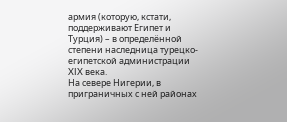армия (которую, кстати, поддерживают Египет и Турция) – в определённой степени наследница турецко-египетской администрации XIX века.
На севере Нигерии, в приграничных с ней районах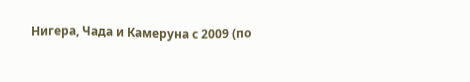Нигера, Чада и Камеруна с 2009 (по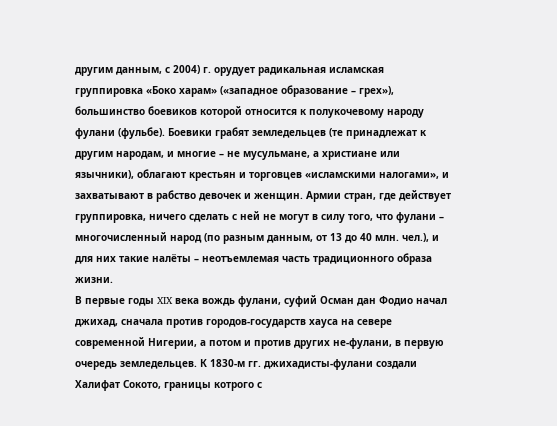другим данным, с 2004) г. орудует радикальная исламская группировка «Боко харам» («западное образование – грех»), большинство боевиков которой относится к полукочевому народу фулани (фульбе). Боевики грабят земледельцев (те принадлежат к другим народам, и многие – не мусульмане, а христиане или язычники), облагают крестьян и торговцев «исламскими налогами», и захватывают в рабство девочек и женщин. Армии стран, где действует группировка, ничего сделать с ней не могут в силу того, что фулани – многочисленный народ (по разным данным, от 13 до 40 млн. чел.), и для них такие налёты – неотъемлемая часть традиционного образа жизни.
В первые годы XIX века вождь фулани, суфий Осман дан Фодио начал джихад, сначала против городов-государств хауса на севере современной Нигерии, а потом и против других не-фулани, в первую очередь земледельцев. К 1830-м гг. джихадисты-фулани создали Халифат Сокото, границы котрого с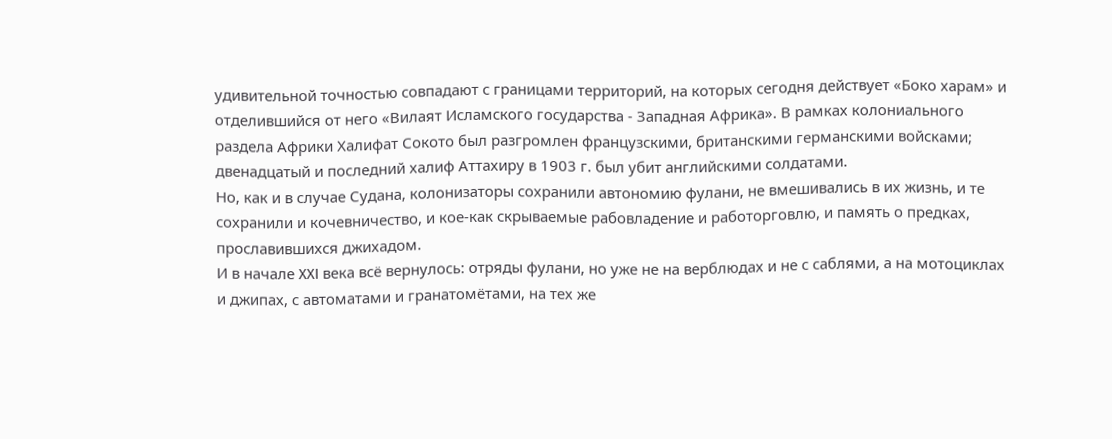удивительной точностью совпадают с границами территорий, на которых сегодня действует «Боко харам» и отделившийся от него «Вилаят Исламского государства - Западная Африка». В рамках колониального раздела Африки Халифат Сокото был разгромлен французскими, британскими германскими войсками; двенадцатый и последний халиф Аттахиру в 1903 г. был убит английскими солдатами.
Но, как и в случае Судана, колонизаторы сохранили автономию фулани, не вмешивались в их жизнь, и те сохранили и кочевничество, и кое-как скрываемые рабовладение и работорговлю, и память о предках, прославившихся джихадом.
И в начале XXI века всё вернулось: отряды фулани, но уже не на верблюдах и не с саблями, а на мотоциклах и джипах, с автоматами и гранатомётами, на тех же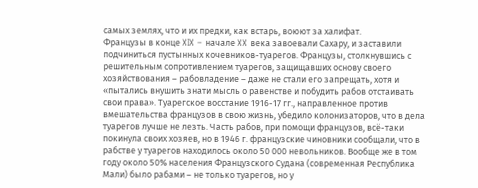самых землях, что и их предки, как встарь, воюют за халифат.
Французы в конце XIX – начале XX века завоевали Сахару, и заставили подчиниться пустынных кочевников-туарегов. Французы, столкнувшись с решительным сопротивлением туарегов, защищавших основу своего хозяйствования – рабовладение – даже не стали его запрещать, хотя и «пытались внушить знати мысль о равенстве и побудить рабов отстаивать свои права». Туарегское восстание 1916-17 гг., направленное против вмешательства французов в свою жизнь, убедило колонизаторов, что в дела туарегов лучше не лезть. Часть рабов, при помощи французов, всё-таки покинула своих хозяев, но в 1946 г. французские чиновники сообщали, что в рабстве у туарегов находилось около 50 000 невольников. Вообще же в том году около 50% населения Французского Судана (современная Республика Мали) было рабами – не только туарегов, но у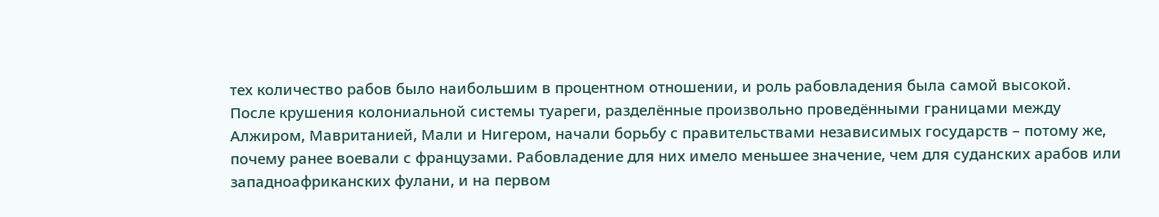тех количество рабов было наибольшим в процентном отношении, и роль рабовладения была самой высокой.
После крушения колониальной системы туареги, разделённые произвольно проведёнными границами между Алжиром, Мавританией, Мали и Нигером, начали борьбу с правительствами независимых государств – потому же, почему ранее воевали с французами. Рабовладение для них имело меньшее значение, чем для суданских арабов или западноафриканских фулани, и на первом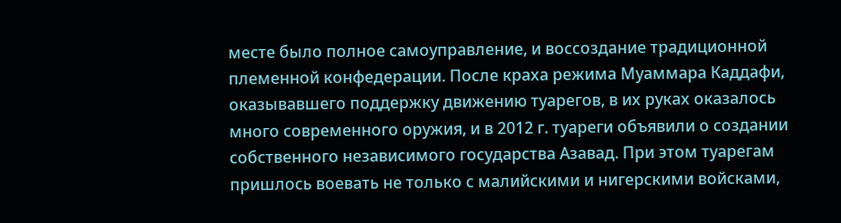месте было полное самоуправление, и воссоздание традиционной племенной конфедерации. После краха режима Муаммара Каддафи, оказывавшего поддержку движению туарегов, в их руках оказалось много современного оружия, и в 2012 г. туареги объявили о создании собственного независимого государства Азавад. При этом туарегам пришлось воевать не только с малийскими и нигерскими войсками,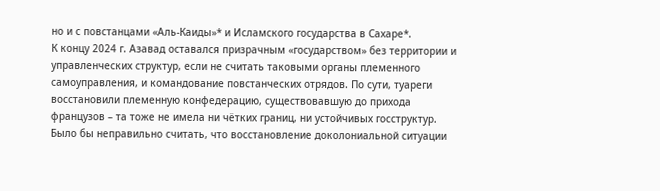но и с повстанцами «Аль-Каиды»* и Исламского государства в Сахаре*.
К концу 2024 г. Азавад оставался призрачным «государством» без территории и управленческих структур, если не считать таковыми органы племенного самоуправления, и командование повстанческих отрядов. По сути, туареги восстановили племенную конфедерацию, существовавшую до прихода французов – та тоже не имела ни чётких границ, ни устойчивых госструктур.
Было бы неправильно считать, что восстановление доколониальной ситуации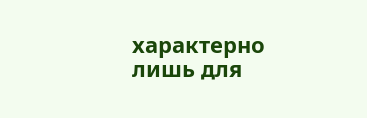характерно лишь для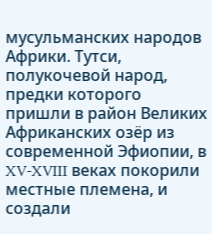мусульманских народов Африки. Тутси, полукочевой народ, предки которого пришли в район Великих Африканских озёр из современной Эфиопии, в XV-XVIII веках покорили местные племена, и создали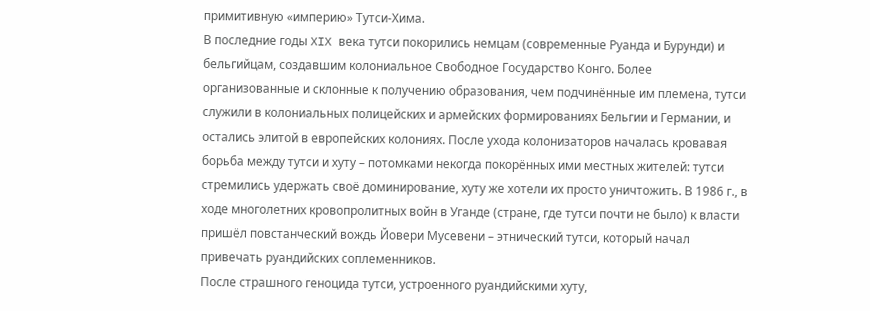примитивную «империю» Тутси-Хима.
В последние годы XIX века тутси покорились немцам (современные Руанда и Бурунди) и бельгийцам, создавшим колониальное Свободное Государство Конго. Более организованные и склонные к получению образования, чем подчинённые им племена, тутси служили в колониальных полицейских и армейских формированиях Бельгии и Германии, и остались элитой в европейских колониях. После ухода колонизаторов началась кровавая борьба между тутси и хуту – потомками некогда покорённых ими местных жителей: тутси стремились удержать своё доминирование, хуту же хотели их просто уничтожить. В 1986 г., в ходе многолетних кровопролитных войн в Уганде (стране, где тутси почти не было) к власти пришёл повстанческий вождь Йовери Мусевени – этнический тутси, который начал привечать руандийских соплеменников.
После страшного геноцида тутси, устроенного руандийскими хуту,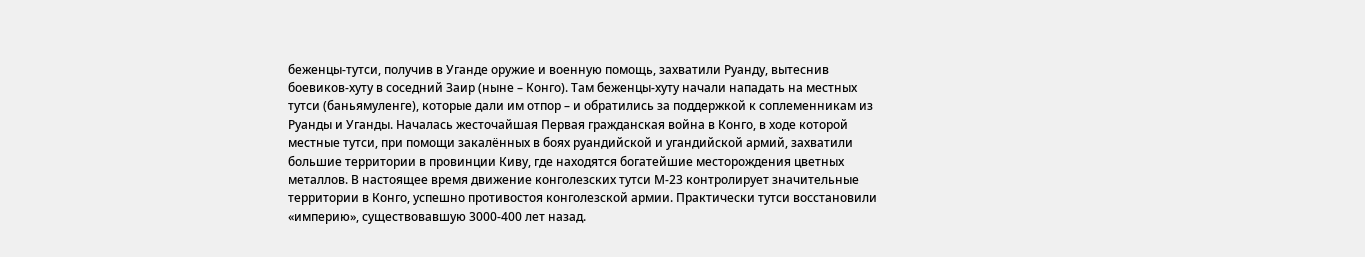беженцы-тутси, получив в Уганде оружие и военную помощь, захватили Руанду, вытеснив боевиков-хуту в соседний Заир (ныне – Конго). Там беженцы-хуту начали нападать на местных тутси (баньямуленге), которые дали им отпор – и обратились за поддержкой к соплеменникам из Руанды и Уганды. Началась жесточайшая Первая гражданская война в Конго, в ходе которой местные тутси, при помощи закалённых в боях руандийской и угандийской армий, захватили большие территории в провинции Киву, где находятся богатейшие месторождения цветных металлов. В настоящее время движение конголезских тутси М-23 контролирует значительные территории в Конго, успешно противостоя конголезской армии. Практически тутси восстановили «империю», существовавшую 3000-400 лет назад.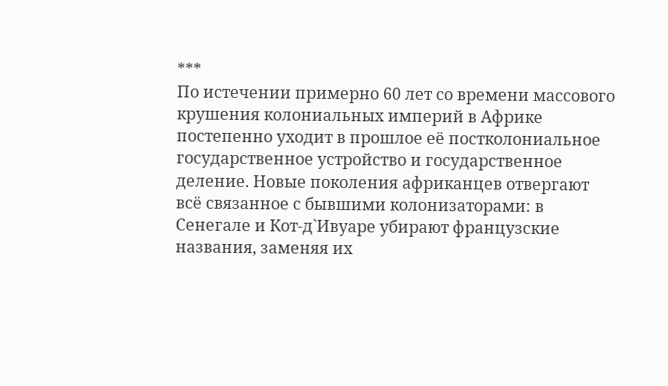***
По истечении примерно 60 лет со времени массового крушения колониальных империй в Африке постепенно уходит в прошлое её постколониальное государственное устройство и государственное деление. Новые поколения африканцев отвергают всё связанное с бывшими колонизаторами: в Сенегале и Кот-д`Ивуаре убирают французские названия, заменяя их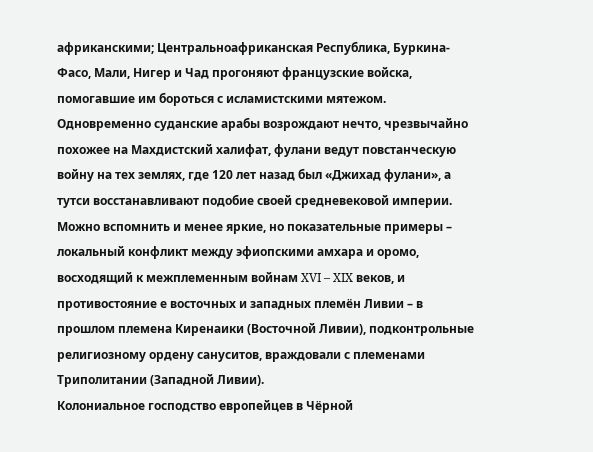африканскими; Центральноафриканская Республика, Буркина-Фасо, Мали, Нигер и Чад прогоняют французские войска, помогавшие им бороться с исламистскими мятежом. Одновременно суданские арабы возрождают нечто, чрезвычайно похожее на Махдистский халифат, фулани ведут повстанческую войну на тех землях, где 120 лет назад был «Джихад фулани», а тутси восстанавливают подобие своей средневековой империи. Можно вспомнить и менее яркие, но показательные примеры – локальный конфликт между эфиопскими амхара и оромо, восходящий к межплеменным войнам XVI – XIX веков, и противостояние е восточных и западных племён Ливии – в прошлом племена Киренаики (Восточной Ливии), подконтрольные религиозному ордену сануситов, враждовали с племенами Триполитании (Западной Ливии).
Колониальное господство европейцев в Чёрной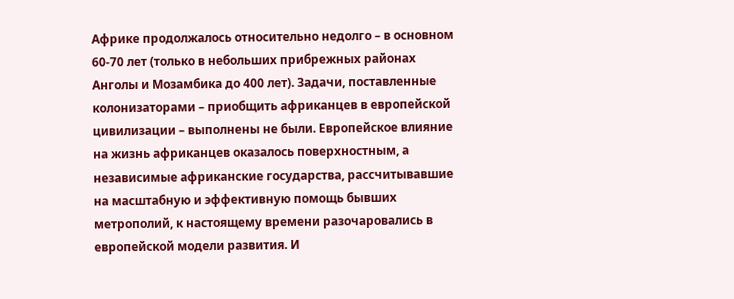Африке продолжалось относительно недолго – в основном 60-70 лет (только в небольших прибрежных районах Анголы и Мозамбика до 400 лет). Задачи, поставленные колонизаторами – приобщить африканцев в европейской цивилизации – выполнены не были. Европейское влияние на жизнь африканцев оказалось поверхностным, а независимые африканские государства, рассчитывавшие на масштабную и эффективную помощь бывших метрополий, к настоящему времени разочаровались в европейской модели развития. И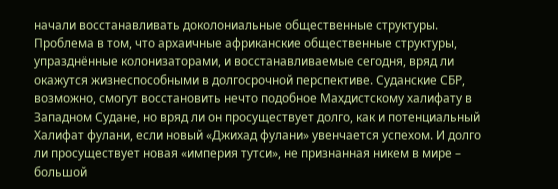начали восстанавливать доколониальные общественные структуры.
Проблема в том, что архаичные африканские общественные структуры, упразднённые колонизаторами, и восстанавливаемые сегодня, вряд ли окажутся жизнеспособными в долгосрочной перспективе. Суданские СБР, возможно, смогут восстановить нечто подобное Махдистскому халифату в Западном Судане, но вряд ли он просуществует долго, как и потенциальный Халифат фулани, если новый «Джихад фулани» увенчается успехом. И долго ли просуществует новая «империя тутси», не признанная никем в мире – большой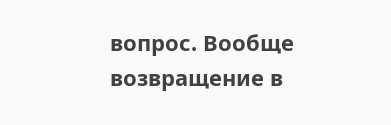вопрос. Вообще возвращение в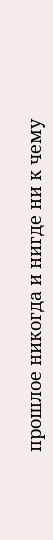прошлое никогда и нигде ни к чему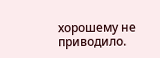хорошему не приводило.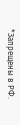*Запрещены в РФ.